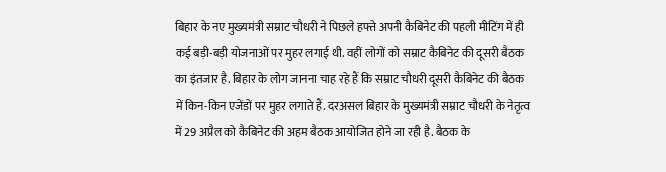बिहार के नए मुख्यमंत्री सम्राट चौधरी ने पिछले हफ्ते अपनी कैबिनेट की पहली मीटिंग में ही कई बड़ी-बड़ी योजनाओं पर मुहर लगाई थी. वहीं लोगों को सम्राट कैबिनेट की दूसरी बैठक का इंतजार है. बिहार के लोग जानना चाह रहे हैं कि सम्राट चौधरी दूसरी कैबिनेट की बैठक में किन-किन एजेंडों पर मुहर लगाते हैं. दरअसल बिहार के मुख्यमंत्री सम्राट चौधरी के नेतृत्व में 29 अप्रैल को कैबिनेट की अहम बैठक आयोजित होने जा रही है. बैठक के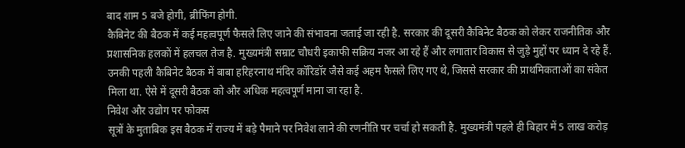बाद शाम 5 बजे होगी, ब्रीफिंग होगी.
कैबिनेट की बैठक में कई महत्वपूर्ण फैसले लिए जाने की संभावना जताई जा रही है. सरकार की दूसरी कैबिनेट बैठक को लेकर राजनीतिक और प्रशासनिक हलकों में हलचल तेज है. मुख्यमंत्री सम्राट चौधरी इकाफी सक्रिय नजर आ रहे हैं और लगातार विकास से जुड़े मुद्दों पर ध्यान दे रहे हैं. उनकी पहली कैबिनेट बैठक में बाबा हरिहरनाथ मंदिर कॉरिडॉर जैसे कई अहम फैसले लिए गए थे, जिससे सरकार की प्राथमिकताओं का संकेत मिला था. ऐसे में दूसरी बैठक को और अधिक महत्वपूर्ण माना जा रहा है.
निवेश और उद्योग पर फोकस
सूत्रों के मुताबिक इस बैठक में राज्य में बड़े पैमाने पर निवेश लाने की रणनीति पर चर्चा हो सकती है. मुख्यमंत्री पहले ही बिहार में 5 लाख करोड़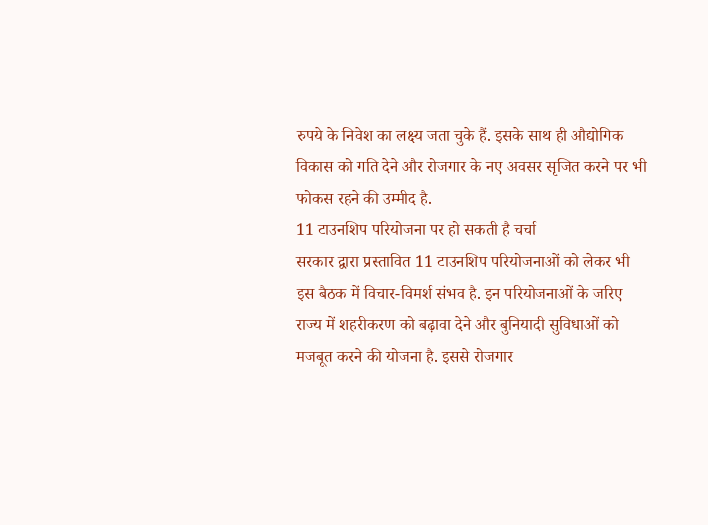रुपये के निवेश का लक्ष्य जता चुके हैं. इसके साथ ही औद्योगिक विकास को गति देने और रोजगार के नए अवसर सृजित करने पर भी फोकस रहने की उम्मीद है.
11 टाउनशिप परियोजना पर हो सकती है चर्चा
सरकार द्वारा प्रस्तावित 11 टाउनशिप परियोजनाओं को लेकर भी इस बैठक में विचार-विमर्श संभव है. इन परियोजनाओं के जरिए राज्य में शहरीकरण को बढ़ावा देने और बुनियादी सुविधाओं को मजबूत करने की योजना है. इससे रोजगार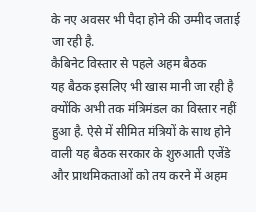के नए अवसर भी पैदा होने की उम्मीद जताई जा रही है.
कैबिनेट विस्तार से पहले अहम बैठक
यह बैठक इसलिए भी खास मानी जा रही है क्योंकि अभी तक मंत्रिमंडल का विस्तार नहीं हुआ है. ऐसे में सीमित मंत्रियों के साथ होने वाली यह बैठक सरकार के शुरुआती एजेंडे और प्राथमिकताओं को तय करने में अहम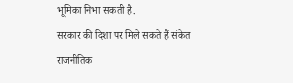भूमिका निभा सकती है.
सरकार की दिशा पर मिले सकते हैं संकेत
राजनीतिक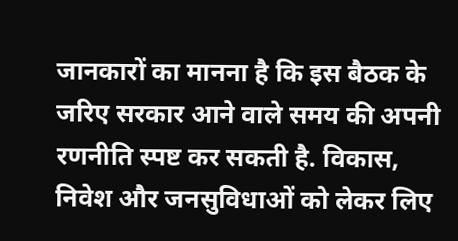जानकारों का मानना है कि इस बैठक के जरिए सरकार आने वाले समय की अपनी रणनीति स्पष्ट कर सकती है. विकास, निवेश और जनसुविधाओं को लेकर लिए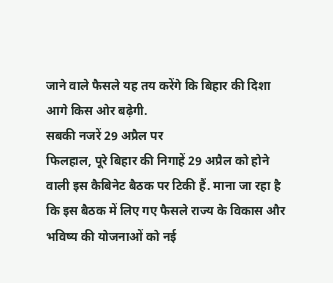जाने वाले फैसले यह तय करेंगे कि बिहार की दिशा आगे किस ओर बढ़ेगी.
सबकी नजरें 29 अप्रैल पर
फिलहाल, पूरे बिहार की निगाहें 29 अप्रैल को होने वाली इस कैबिनेट बैठक पर टिकी हैं. माना जा रहा है कि इस बैठक में लिए गए फैसले राज्य के विकास और भविष्य की योजनाओं को नई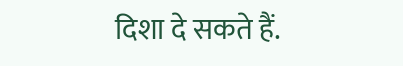दिशा दे सकते हैं.